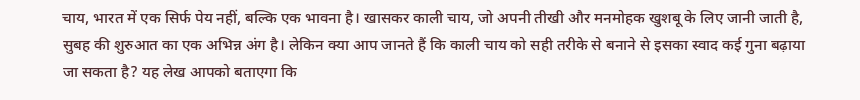चाय, भारत में एक सिर्फ पेय नहीं, बल्कि एक भावना है। खासकर काली चाय, जो अपनी तीखी और मनमोहक खुशबू के लिए जानी जाती है, सुबह की शुरुआत का एक अभिन्न अंग है। लेकिन क्या आप जानते हैं कि काली चाय को सही तरीके से बनाने से इसका स्वाद कई गुना बढ़ाया जा सकता है? यह लेख आपको बताएगा कि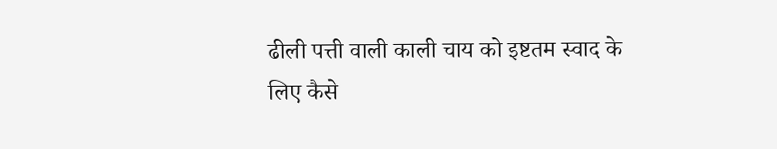ढीली पत्ती वाली काली चाय को इष्टतम स्वाद के लिए कैसे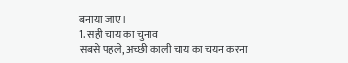बनाया जाए।
1. सही चाय का चुनाव
सबसे पहले, अच्छी काली चाय का चयन करना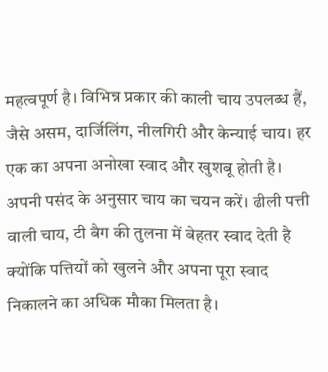महत्वपूर्ण है। विभिन्न प्रकार की काली चाय उपलब्ध हैं, जैसे असम, दार्जिलिंग, नीलगिरी और केन्याई चाय। हर एक का अपना अनोखा स्वाद और खुशबू होती है। अपनी पसंद के अनुसार चाय का चयन करें। ढीली पत्ती वाली चाय, टी बैग की तुलना में बेहतर स्वाद देती है क्योंकि पत्तियों को खुलने और अपना पूरा स्वाद निकालने का अधिक मौका मिलता है।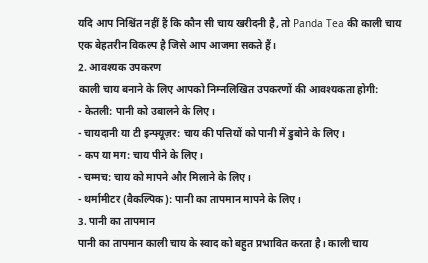यदि आप निश्चिंत नहीं हैं कि कौन सी चाय खरीदनी है, तो Panda Tea की काली चाय एक बेहतरीन विकल्प है जिसे आप आजमा सकते हैं।
2. आवश्यक उपकरण
काली चाय बनाने के लिए आपको निम्नलिखित उपकरणों की आवश्यकता होगी:
- केतली: पानी को उबालने के लिए।
- चायदानी या टी इन्फ्यूज़र: चाय की पत्तियों को पानी में डुबोने के लिए।
- कप या मग: चाय पीने के लिए।
- चम्मच: चाय को मापने और मिलाने के लिए।
- थर्मामीटर (वैकल्पिक): पानी का तापमान मापने के लिए।
3. पानी का तापमान
पानी का तापमान काली चाय के स्वाद को बहुत प्रभावित करता है। काली चाय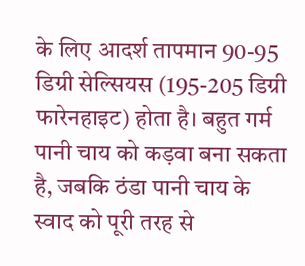के लिए आदर्श तापमान 90-95 डिग्री सेल्सियस (195-205 डिग्री फारेनहाइट) होता है। बहुत गर्म पानी चाय को कड़वा बना सकता है, जबकि ठंडा पानी चाय के स्वाद को पूरी तरह से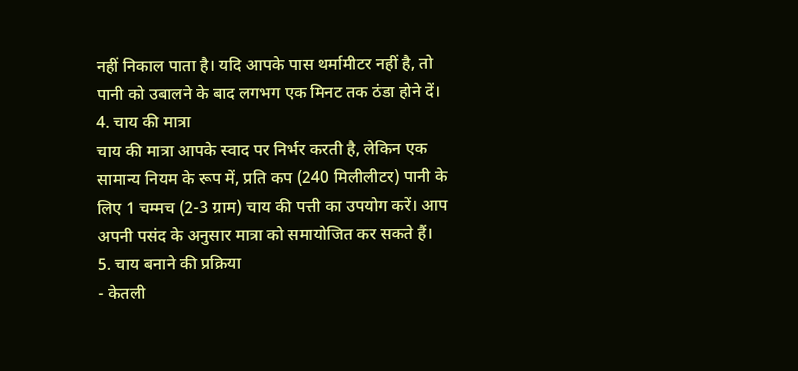नहीं निकाल पाता है। यदि आपके पास थर्मामीटर नहीं है, तो पानी को उबालने के बाद लगभग एक मिनट तक ठंडा होने दें।
4. चाय की मात्रा
चाय की मात्रा आपके स्वाद पर निर्भर करती है, लेकिन एक सामान्य नियम के रूप में, प्रति कप (240 मिलीलीटर) पानी के लिए 1 चम्मच (2-3 ग्राम) चाय की पत्ती का उपयोग करें। आप अपनी पसंद के अनुसार मात्रा को समायोजित कर सकते हैं।
5. चाय बनाने की प्रक्रिया
- केतली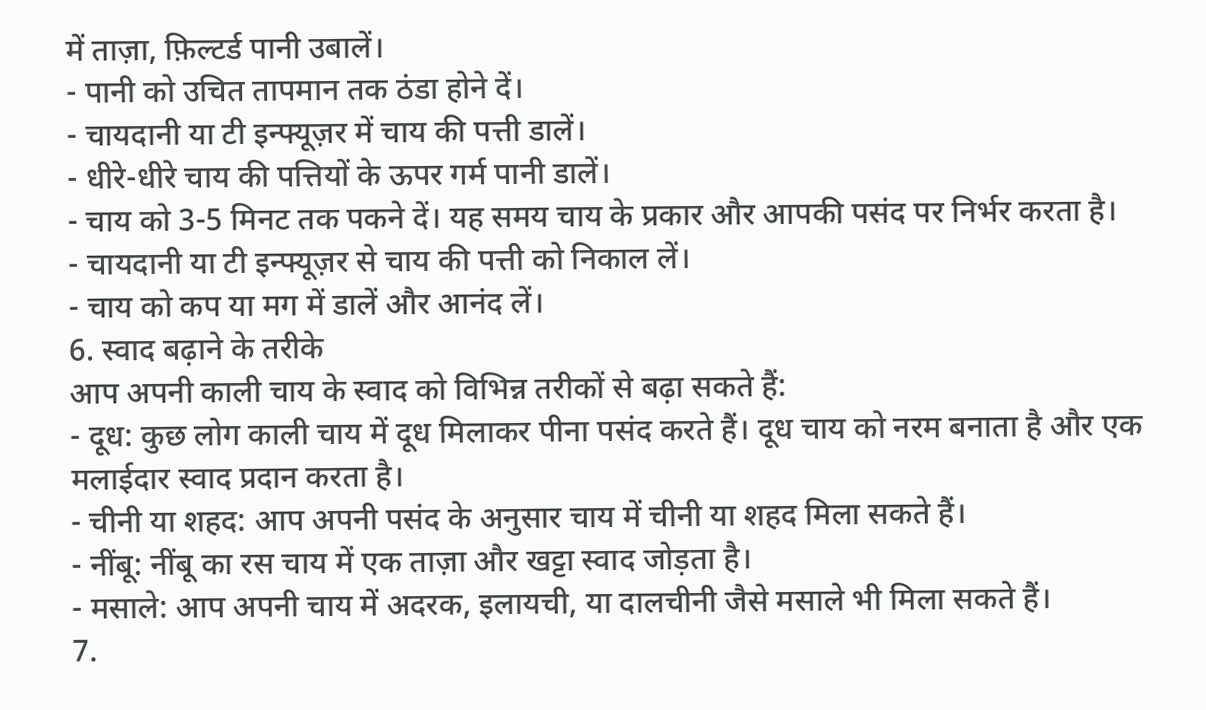में ताज़ा, फ़िल्टर्ड पानी उबालें।
- पानी को उचित तापमान तक ठंडा होने दें।
- चायदानी या टी इन्फ्यूज़र में चाय की पत्ती डालें।
- धीरे-धीरे चाय की पत्तियों के ऊपर गर्म पानी डालें।
- चाय को 3-5 मिनट तक पकने दें। यह समय चाय के प्रकार और आपकी पसंद पर निर्भर करता है।
- चायदानी या टी इन्फ्यूज़र से चाय की पत्ती को निकाल लें।
- चाय को कप या मग में डालें और आनंद लें।
6. स्वाद बढ़ाने के तरीके
आप अपनी काली चाय के स्वाद को विभिन्न तरीकों से बढ़ा सकते हैं:
- दूध: कुछ लोग काली चाय में दूध मिलाकर पीना पसंद करते हैं। दूध चाय को नरम बनाता है और एक मलाईदार स्वाद प्रदान करता है।
- चीनी या शहद: आप अपनी पसंद के अनुसार चाय में चीनी या शहद मिला सकते हैं।
- नींबू: नींबू का रस चाय में एक ताज़ा और खट्टा स्वाद जोड़ता है।
- मसाले: आप अपनी चाय में अदरक, इलायची, या दालचीनी जैसे मसाले भी मिला सकते हैं।
7.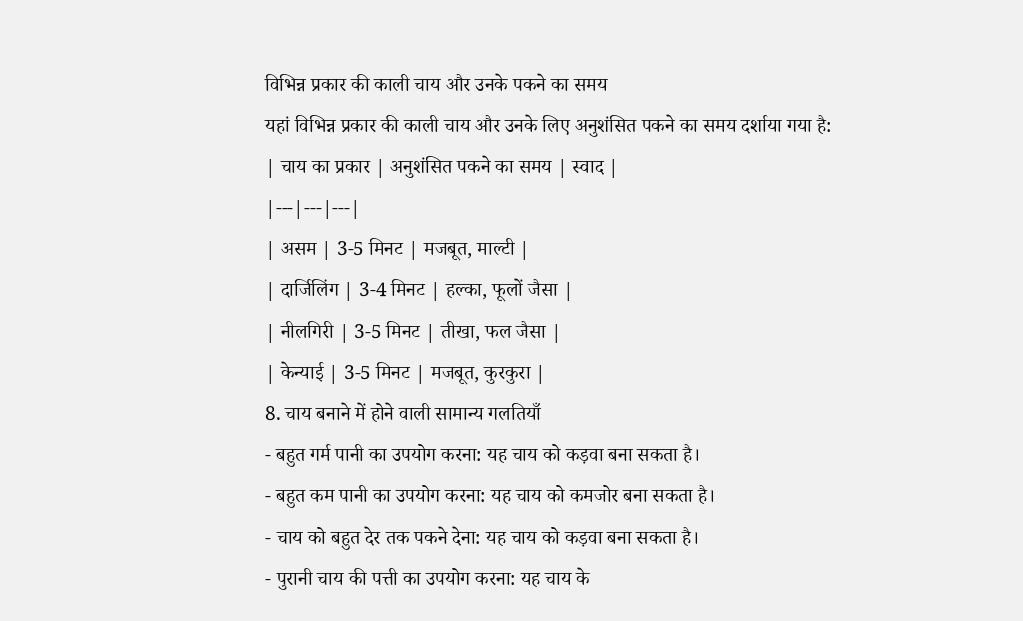विभिन्न प्रकार की काली चाय और उनके पकने का समय
यहां विभिन्न प्रकार की काली चाय और उनके लिए अनुशंसित पकने का समय दर्शाया गया है:
| चाय का प्रकार | अनुशंसित पकने का समय | स्वाद |
|---|---|---|
| असम | 3-5 मिनट | मजबूत, माल्टी |
| दार्जिलिंग | 3-4 मिनट | हल्का, फूलों जैसा |
| नीलगिरी | 3-5 मिनट | तीखा, फल जैसा |
| केन्याई | 3-5 मिनट | मजबूत, कुरकुरा |
8. चाय बनाने में होने वाली सामान्य गलतियाँ
- बहुत गर्म पानी का उपयोग करना: यह चाय को कड़वा बना सकता है।
- बहुत कम पानी का उपयोग करना: यह चाय को कमजोर बना सकता है।
- चाय को बहुत देर तक पकने देना: यह चाय को कड़वा बना सकता है।
- पुरानी चाय की पत्ती का उपयोग करना: यह चाय के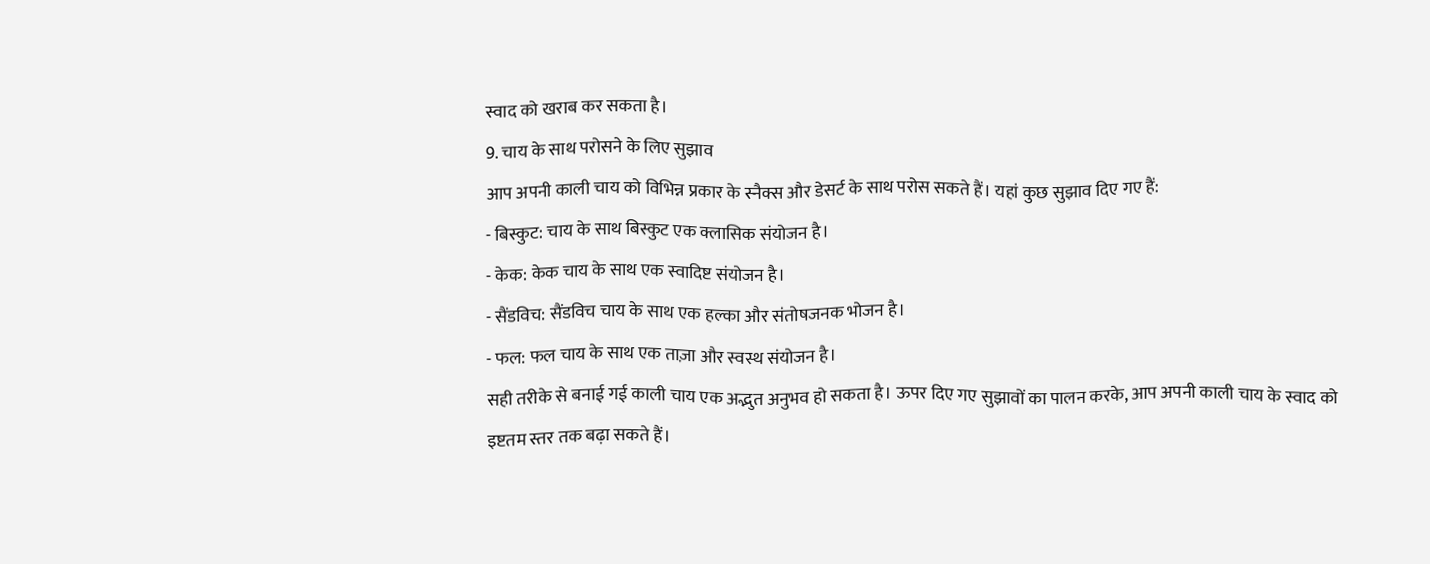स्वाद को खराब कर सकता है।
9. चाय के साथ परोसने के लिए सुझाव
आप अपनी काली चाय को विभिन्न प्रकार के स्नैक्स और डेसर्ट के साथ परोस सकते हैं। यहां कुछ सुझाव दिए गए हैं:
- बिस्कुट: चाय के साथ बिस्कुट एक क्लासिक संयोजन है।
- केक: केक चाय के साथ एक स्वादिष्ट संयोजन है।
- सैंडविच: सैंडविच चाय के साथ एक हल्का और संतोषजनक भोजन है।
- फल: फल चाय के साथ एक ताज़ा और स्वस्थ संयोजन है।
सही तरीके से बनाई गई काली चाय एक अद्भुत अनुभव हो सकता है। ऊपर दिए गए सुझावों का पालन करके, आप अपनी काली चाय के स्वाद को इष्टतम स्तर तक बढ़ा सकते हैं।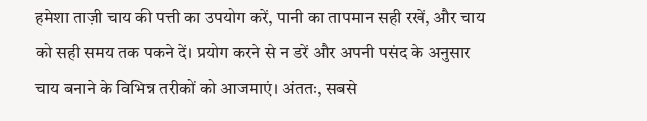हमेशा ताज़ी चाय की पत्ती का उपयोग करें, पानी का तापमान सही रखें, और चाय को सही समय तक पकने दें। प्रयोग करने से न डरें और अपनी पसंद के अनुसार चाय बनाने के विभिन्न तरीकों को आजमाएं। अंततः, सबसे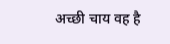अच्छी चाय वह है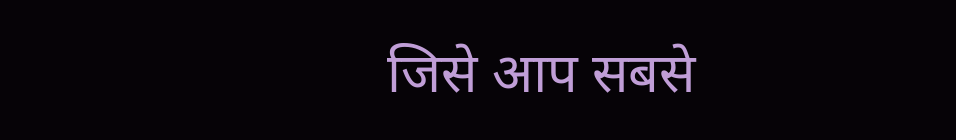जिसे आप सबसे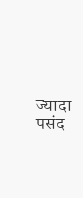ज्यादा पसंद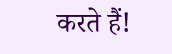करते हैं!